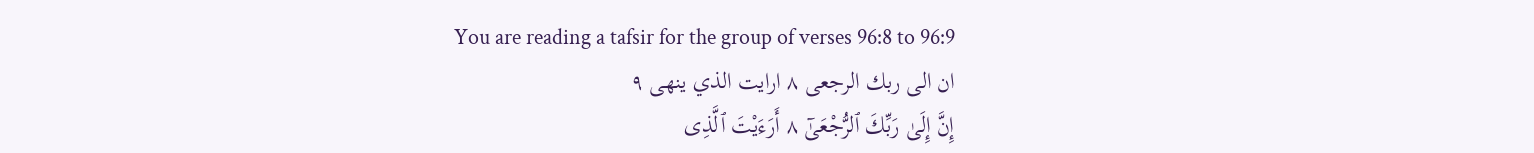You are reading a tafsir for the group of verses 96:8 to 96:9
ان الى ربك الرجعى ٨ ارايت الذي ينهى ٩
إِنَّ إِلَىٰ رَبِّكَ ٱلرُّجْعَىٰٓ ٨ أَرَءَيْتَ ٱلَّذِى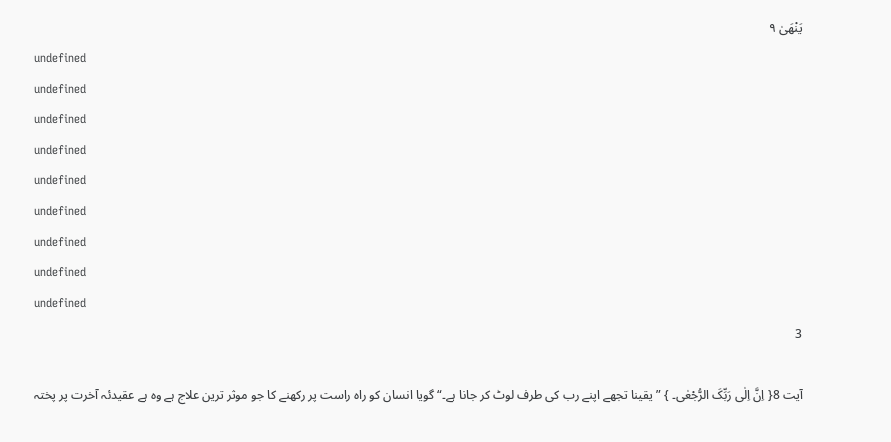يَنْهَىٰ ٩
undefined
undefined
undefined
undefined
undefined
undefined
undefined
undefined
undefined
3

آیت 8{ اِنَّ اِلٰی رَبِّکَ الرُّجْعٰی۔ } ”یقینا تجھے اپنے رب کی طرف لوٹ کر جانا ہے۔“ گویا انسان کو راہ راست پر رکھنے کا جو موثر ترین علاج ہے وہ ہے عقیدئہ آخرت پر پختہ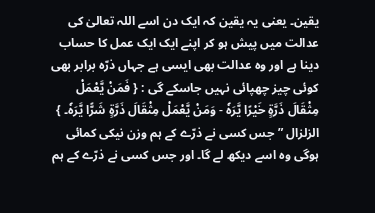یقین۔ یعنی یہ یقین کہ ایک دن اسے اللہ تعالیٰ کی عدالت میں پیش ہو کر اپنے ایک ایک عمل کا حساب دینا ہے اور وہ عدالت بھی ایسی ہے جہاں ذرّہ برابر بھی کوئی چیز چھپائی نہیں جاسکے گی : { فَمَنْ یَّعْمَلْ مِثْقَالَ ذَرَّۃٍ خَیْرًا یَّرَہٗ - وَمَنْ یَّعْمَلْ مِثْقَالَ ذَرَّۃٍ شَرًّا یَّرَہٗ۔ } الزلزال ”جس کسی نے ذرّے کے ہم وزن نیکی کمائی ہوگی وہ اسے دیکھ لے گا۔ اور جس کسی نے ذرّے کے ہم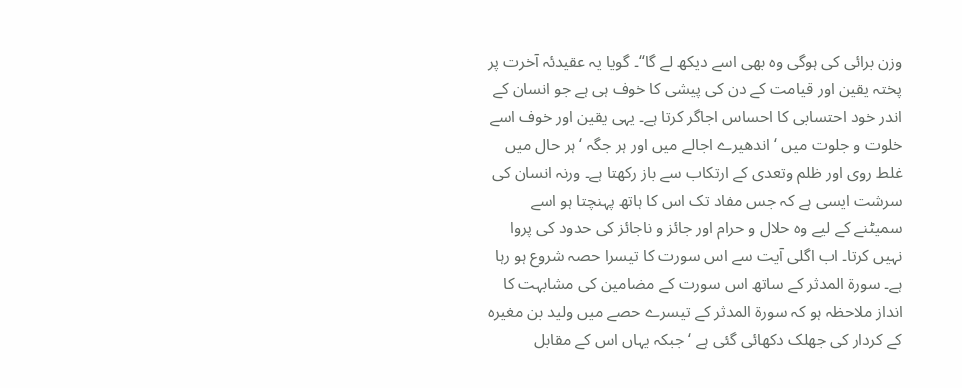وزن برائی کی ہوگی وہ بھی اسے دیکھ لے گا“۔ گویا یہ عقیدئہ آخرت پر پختہ یقین اور قیامت کے دن کی پیشی کا خوف ہی ہے جو انسان کے اندر خود احتسابی کا احساس اجاگر کرتا ہے۔ یہی یقین اور خوف اسے خلوت و جلوت میں ‘ اندھیرے اجالے میں اور ہر جگہ ‘ ہر حال میں غلط روی اور ظلم وتعدی کے ارتکاب سے باز رکھتا ہے۔ ورنہ انسان کی سرشت ایسی ہے کہ جس مفاد تک اس کا ہاتھ پہنچتا ہو اسے سمیٹنے کے لیے وہ حلال و حرام اور جائز و ناجائز کی حدود کی پروا نہیں کرتا۔ اب اگلی آیت سے اس سورت کا تیسرا حصہ شروع ہو رہا ہے۔ سورة المدثر کے ساتھ اس سورت کے مضامین کی مشابہت کا انداز ملاحظہ ہو کہ سورة المدثر کے تیسرے حصے میں ولید بن مغیرہ کے کردار کی جھلک دکھائی گئی ہے ‘ جبکہ یہاں اس کے مقابل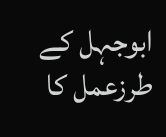ابوجہل کے طرزعمل کا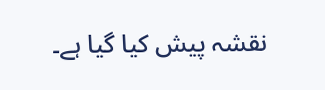نقشہ پیش کیا گیا ہے۔